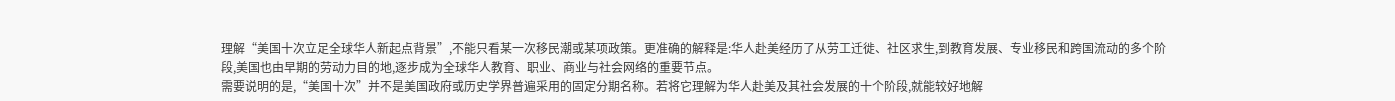理解“美国十次立足全球华人新起点背景”,不能只看某一次移民潮或某项政策。更准确的解释是:华人赴美经历了从劳工迁徙、社区求生,到教育发展、专业移民和跨国流动的多个阶段,美国也由早期的劳动力目的地,逐步成为全球华人教育、职业、商业与社会网络的重要节点。
需要说明的是,“美国十次”并不是美国政府或历史学界普遍采用的固定分期名称。若将它理解为华人赴美及其社会发展的十个阶段,就能较好地解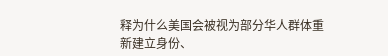释为什么美国会被视为部分华人群体重新建立身份、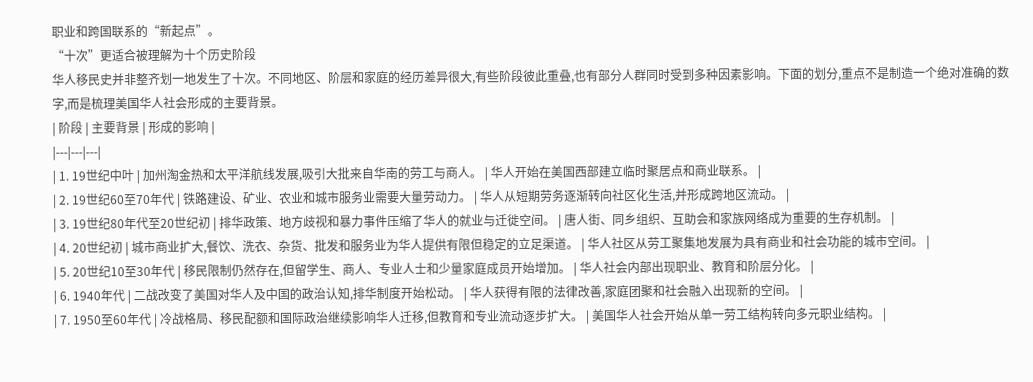职业和跨国联系的“新起点”。
“十次”更适合被理解为十个历史阶段
华人移民史并非整齐划一地发生了十次。不同地区、阶层和家庭的经历差异很大,有些阶段彼此重叠,也有部分人群同时受到多种因素影响。下面的划分,重点不是制造一个绝对准确的数字,而是梳理美国华人社会形成的主要背景。
| 阶段 | 主要背景 | 形成的影响 |
|---|---|---|
| 1. 19世纪中叶 | 加州淘金热和太平洋航线发展,吸引大批来自华南的劳工与商人。 | 华人开始在美国西部建立临时聚居点和商业联系。 |
| 2. 19世纪60至70年代 | 铁路建设、矿业、农业和城市服务业需要大量劳动力。 | 华人从短期劳务逐渐转向社区化生活,并形成跨地区流动。 |
| 3. 19世纪80年代至20世纪初 | 排华政策、地方歧视和暴力事件压缩了华人的就业与迁徙空间。 | 唐人街、同乡组织、互助会和家族网络成为重要的生存机制。 |
| 4. 20世纪初 | 城市商业扩大,餐饮、洗衣、杂货、批发和服务业为华人提供有限但稳定的立足渠道。 | 华人社区从劳工聚集地发展为具有商业和社会功能的城市空间。 |
| 5. 20世纪10至30年代 | 移民限制仍然存在,但留学生、商人、专业人士和少量家庭成员开始增加。 | 华人社会内部出现职业、教育和阶层分化。 |
| 6. 1940年代 | 二战改变了美国对华人及中国的政治认知,排华制度开始松动。 | 华人获得有限的法律改善,家庭团聚和社会融入出现新的空间。 |
| 7. 1950至60年代 | 冷战格局、移民配额和国际政治继续影响华人迁移,但教育和专业流动逐步扩大。 | 美国华人社会开始从单一劳工结构转向多元职业结构。 |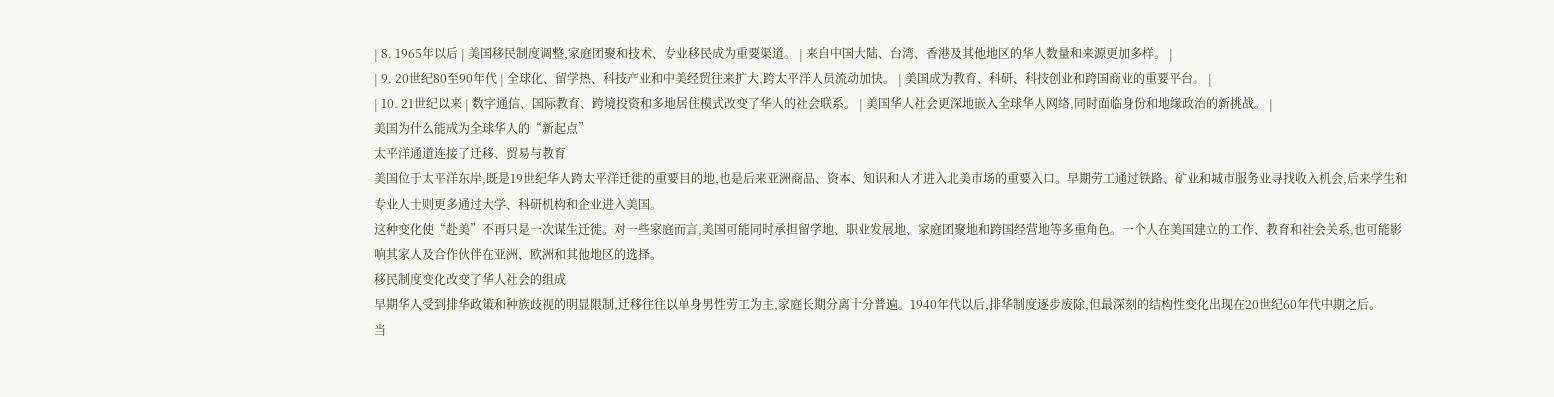| 8. 1965年以后 | 美国移民制度调整,家庭团聚和技术、专业移民成为重要渠道。 | 来自中国大陆、台湾、香港及其他地区的华人数量和来源更加多样。 |
| 9. 20世纪80至90年代 | 全球化、留学热、科技产业和中美经贸往来扩大,跨太平洋人员流动加快。 | 美国成为教育、科研、科技创业和跨国商业的重要平台。 |
| 10. 21世纪以来 | 数字通信、国际教育、跨境投资和多地居住模式改变了华人的社会联系。 | 美国华人社会更深地嵌入全球华人网络,同时面临身份和地缘政治的新挑战。 |
美国为什么能成为全球华人的“新起点”
太平洋通道连接了迁移、贸易与教育
美国位于太平洋东岸,既是19世纪华人跨太平洋迁徙的重要目的地,也是后来亚洲商品、资本、知识和人才进入北美市场的重要入口。早期劳工通过铁路、矿业和城市服务业寻找收入机会,后来学生和专业人士则更多通过大学、科研机构和企业进入美国。
这种变化使“赴美”不再只是一次谋生迁徙。对一些家庭而言,美国可能同时承担留学地、职业发展地、家庭团聚地和跨国经营地等多重角色。一个人在美国建立的工作、教育和社会关系,也可能影响其家人及合作伙伴在亚洲、欧洲和其他地区的选择。
移民制度变化改变了华人社会的组成
早期华人受到排华政策和种族歧视的明显限制,迁移往往以单身男性劳工为主,家庭长期分离十分普遍。1940年代以后,排华制度逐步废除,但最深刻的结构性变化出现在20世纪60年代中期之后。
当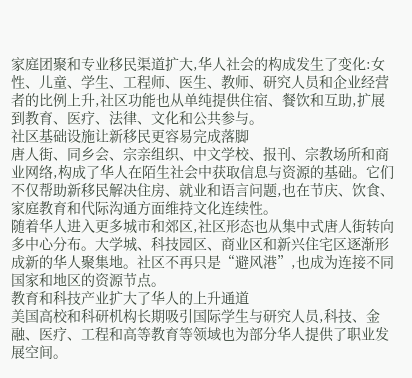家庭团聚和专业移民渠道扩大,华人社会的构成发生了变化:女性、儿童、学生、工程师、医生、教师、研究人员和企业经营者的比例上升,社区功能也从单纯提供住宿、餐饮和互助,扩展到教育、医疗、法律、文化和公共参与。
社区基础设施让新移民更容易完成落脚
唐人街、同乡会、宗亲组织、中文学校、报刊、宗教场所和商业网络,构成了华人在陌生社会中获取信息与资源的基础。它们不仅帮助新移民解决住房、就业和语言问题,也在节庆、饮食、家庭教育和代际沟通方面维持文化连续性。
随着华人进入更多城市和郊区,社区形态也从集中式唐人街转向多中心分布。大学城、科技园区、商业区和新兴住宅区逐渐形成新的华人聚集地。社区不再只是“避风港”,也成为连接不同国家和地区的资源节点。
教育和科技产业扩大了华人的上升通道
美国高校和科研机构长期吸引国际学生与研究人员,科技、金融、医疗、工程和高等教育等领域也为部分华人提供了职业发展空间。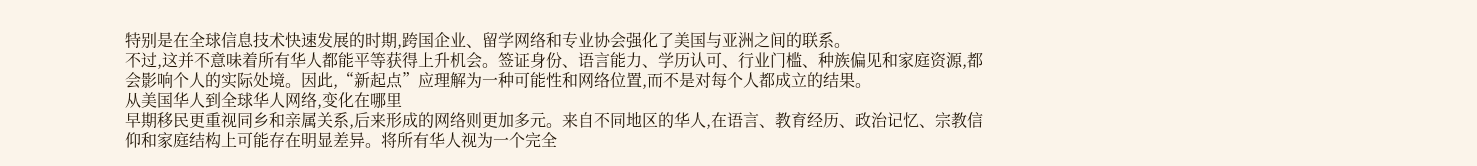特别是在全球信息技术快速发展的时期,跨国企业、留学网络和专业协会强化了美国与亚洲之间的联系。
不过,这并不意味着所有华人都能平等获得上升机会。签证身份、语言能力、学历认可、行业门槛、种族偏见和家庭资源,都会影响个人的实际处境。因此,“新起点”应理解为一种可能性和网络位置,而不是对每个人都成立的结果。
从美国华人到全球华人网络,变化在哪里
早期移民更重视同乡和亲属关系,后来形成的网络则更加多元。来自不同地区的华人,在语言、教育经历、政治记忆、宗教信仰和家庭结构上可能存在明显差异。将所有华人视为一个完全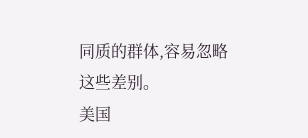同质的群体,容易忽略这些差别。
美国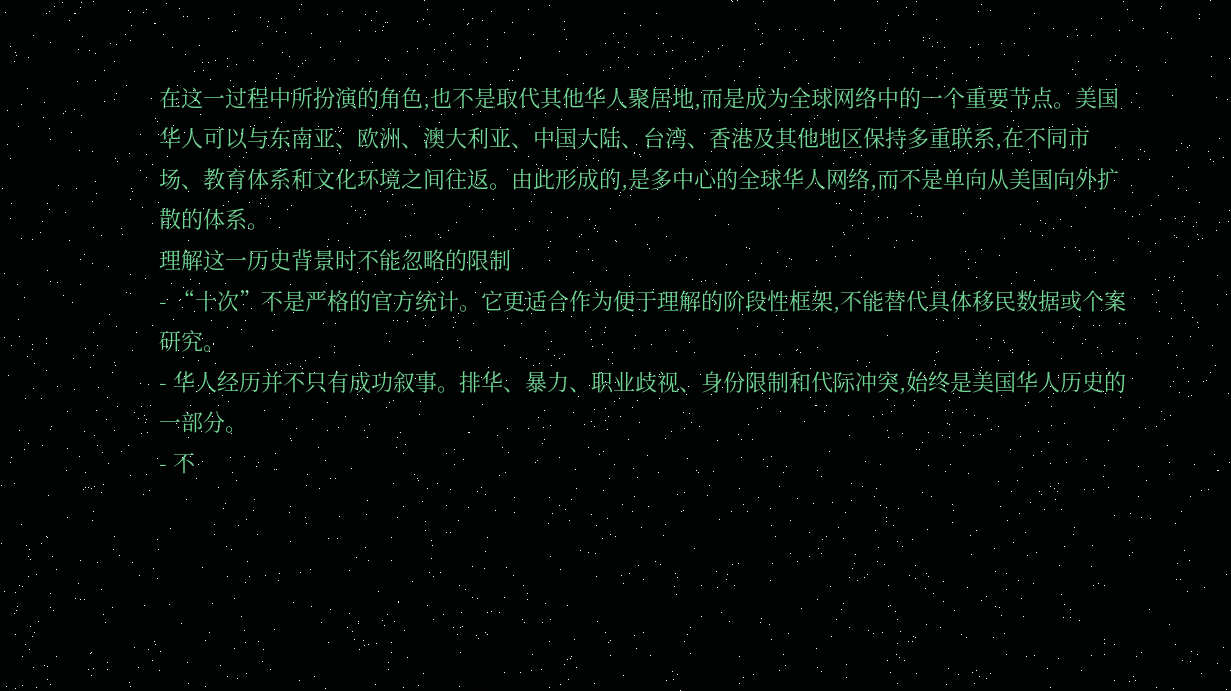在这一过程中所扮演的角色,也不是取代其他华人聚居地,而是成为全球网络中的一个重要节点。美国华人可以与东南亚、欧洲、澳大利亚、中国大陆、台湾、香港及其他地区保持多重联系,在不同市场、教育体系和文化环境之间往返。由此形成的,是多中心的全球华人网络,而不是单向从美国向外扩散的体系。
理解这一历史背景时不能忽略的限制
- “十次”不是严格的官方统计。它更适合作为便于理解的阶段性框架,不能替代具体移民数据或个案研究。
- 华人经历并不只有成功叙事。排华、暴力、职业歧视、身份限制和代际冲突,始终是美国华人历史的一部分。
- 不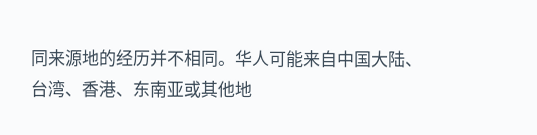同来源地的经历并不相同。华人可能来自中国大陆、台湾、香港、东南亚或其他地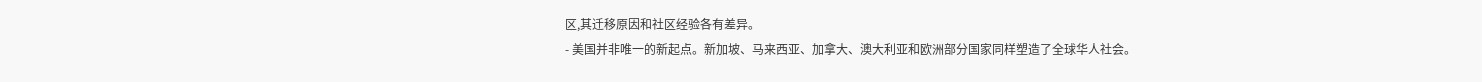区,其迁移原因和社区经验各有差异。
- 美国并非唯一的新起点。新加坡、马来西亚、加拿大、澳大利亚和欧洲部分国家同样塑造了全球华人社会。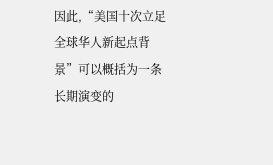因此,“美国十次立足全球华人新起点背景”可以概括为一条长期演变的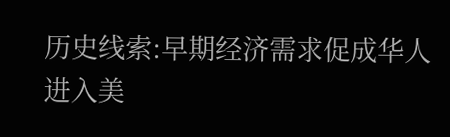历史线索:早期经济需求促成华人进入美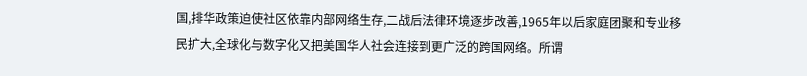国,排华政策迫使社区依靠内部网络生存,二战后法律环境逐步改善,1965年以后家庭团聚和专业移民扩大,全球化与数字化又把美国华人社会连接到更广泛的跨国网络。所谓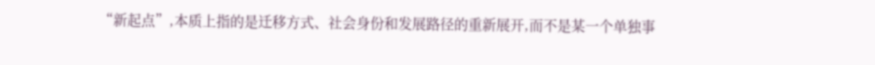“新起点”,本质上指的是迁移方式、社会身份和发展路径的重新展开,而不是某一个单独事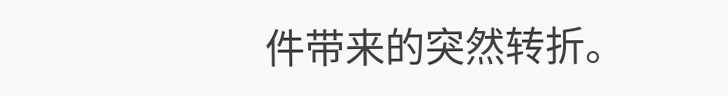件带来的突然转折。